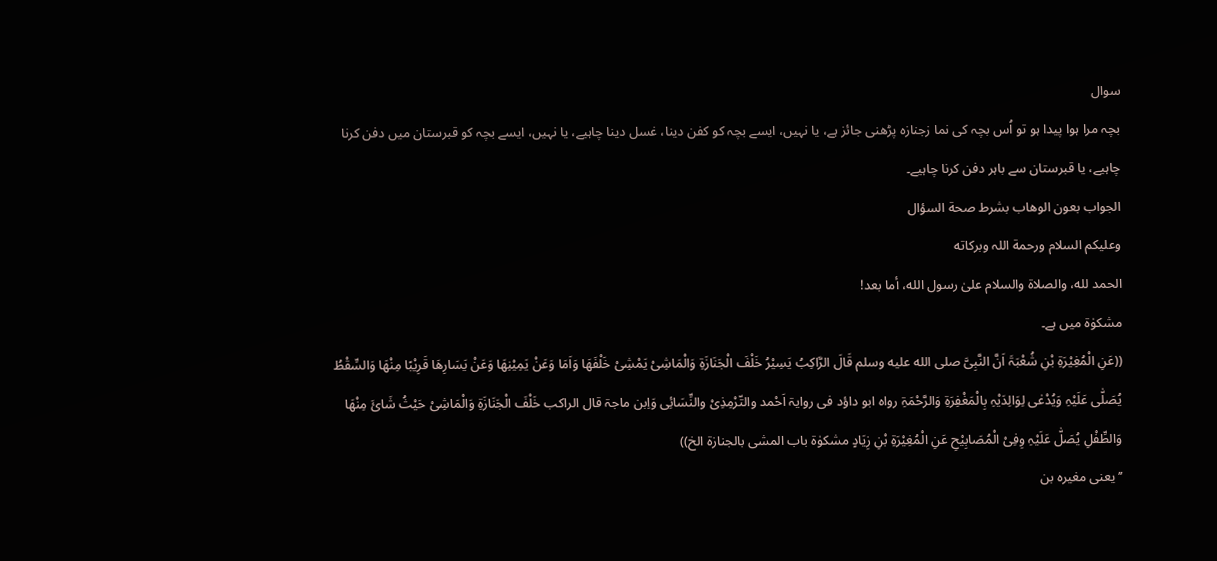سوال
بچہ مرا ہوا پیدا ہو تو اُس بچہ کی نما زجنازہ پڑھنی جائز ہے، یا نہیں، ایسے بچہ کو کفن دینا، غسل دینا چاہیے، یا نہیں، ایسے بچہ کو قبرستان میں دفن کرنا چاہیے، یا قبرستان سے باہر دفن کرنا چاہیے۔
الجواب بعون الوهاب بشرط صحة السؤال
وعلیکم السلام ورحمة اللہ وبرکاته
الحمد لله، والصلاة والسلام علىٰ رسول الله، أما بعد!
مشکوٰۃ میں ہے۔
((عَنِ الْمُغِیْرَۃِ بْنِ شُعْبَۃَ اَنَّ النَّبِیَّ صلى الله عليه وسلم قَالَ الرَّاکِبُ یَسِیْرُ خَلْفَ الْجَنَازَۃِ وَالْمَاشِیْ یَمْشِیْ خَلْفَھَا وَاَمَا وَعَنْ یَمِیْنِھَا وَعَنْ یَسَارِھَا قَرِیْبًا مِنْھَا وَالسِّقْطُ یُصَلّٰی عَلَیْہِ وَیُدْعٰی لِوَالِدَیْہِ بِالْمَغْفِرَۃِ وَالرَّحْمَۃِ رواہ ابو داؤد فی روایۃ اَحْمد والتّرْمِذِیْ والنِّسَائِی وَاِبن ماجۃ قال الراکب خَلْفَ الْجَنَازَۃِ وَالْمَاشِیْ حَیْثُ شَائَ مِنْھَا وَالطِّفْلِ یُصَلّٰ عَلَیْہِ وِفِیْ الْمُصَابِیْحِ عَنِ الْمُغِیْرَۃِ بْنِ زِیَادٍ مشکوٰۃ باب المشی بالجنازۃ الخ))
’’یعنی مغیرہ بن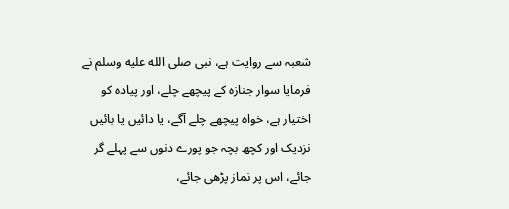شعبہ سے روایت ہے، نبی صلى الله عليه وسلم نے فرمایا سوار جنازہ کے پیچھے چلے، اور پیادہ کو اختیار ہے، خواہ پیچھے چلے آگے، یا دائیں یا بائیں نزدیک اور کچھ بچہ جو پورے دنوں سے پہلے گر جائے، اس پر نماز پڑھی جائے،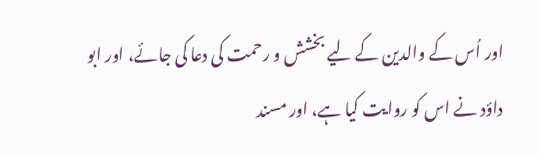اور اُس کے والدین کے لیے بخشش و رحمت کی دعا کی جائے، اور ابو داؤد نے اس کو روایت کیا ہے، اور مسند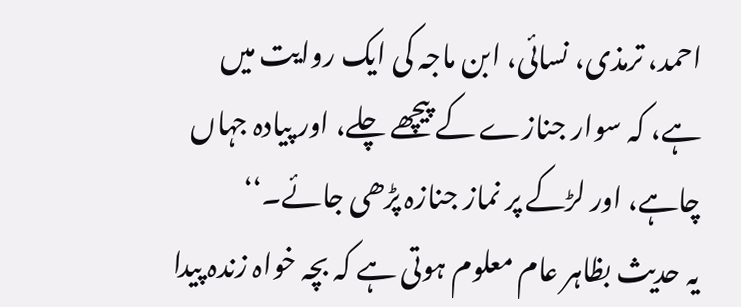احمد، ترمذی، نسائی، ابن ماجہ کی ایک روایت میں ہے، کہ سوار جنازے کے پیچھے چلے، اور پیادہ جہاں چاہے، اور لڑکے پر نماز جنازہ پڑھی جائے۔‘‘
یہ حدیث بظاہر عام معلوم ہوتی ہے کہ بچہ خواہ زندہ پیدا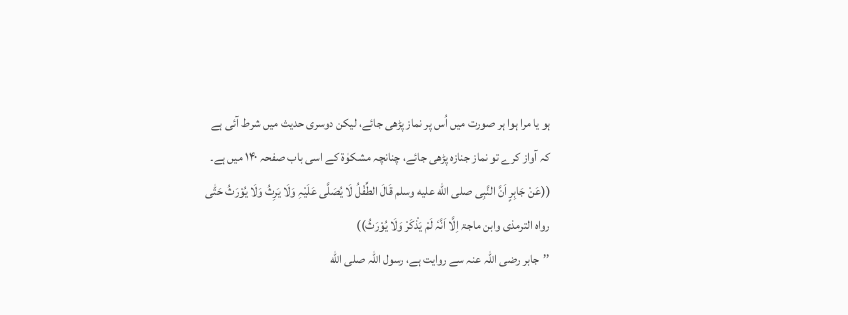ہو یا مرا ہوا ہر صورت میں اُس پر نماز پڑھی جائے، لیکن دوسری حدیث میں شرط آئی ہے کہ آواز کرے تو نماز جنازہ پڑھی جائے، چنانچہ مشکوٰۃ کے اسی باب صفحہ ۱۴۰ میں ہے۔
((عَنْ جَابِرٍ اَنَّ النَّبِی صلى الله عليه وسلم قَالَ الطِّفْلُ لَا یُصَلَّی عَلَیْہِ وَلَا یَرِثُ وَلَا یُوْرَثُ حَتّٰی رواہ الترمذی وابن ماجۃ اِلَّا اَنَّہٗ لَمْ یَذْکَرْ وَلَا یُوْرَثُ))
’’جابر رضی اللہ عنہ سے روایت ہے، رسول اللہ صلى الله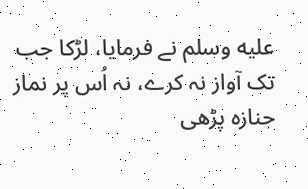عليه وسلم نے فرمایا، لڑکا جب تک آواز نہ کرے، نہ اُس پر نماز جنازہ پڑھی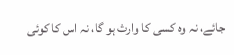جائے، نہ وہ کسی کا وارث ہو گا، نہ اس کا کوئی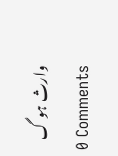وارث ہو گ
0 Comments